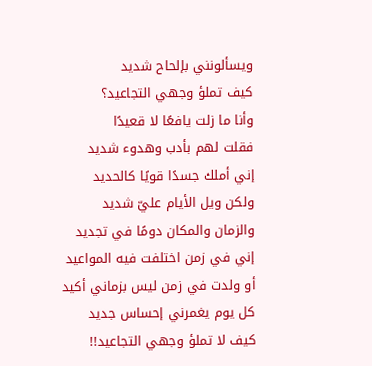ويسألونني بإلحاح شديد
كيف تملؤ وجهي التجاعيد؟
وأنا ما زلت يافعًا لا قعيدًا
فقلت لهم بأدب وهدوء شديد
إني أملك جسدًا قويًا كالحديد
ولكن ويل الأيام عليّ شديد
والزمان والمكان دومًا في تجديد
إني في زمن اختلفت فيه المواعيد
أو ولدت في زمن ليس بزماني أكيد
كل يوم يغمرني إحساس جديد
كيف لا تملؤ وجهي التجاعيد!!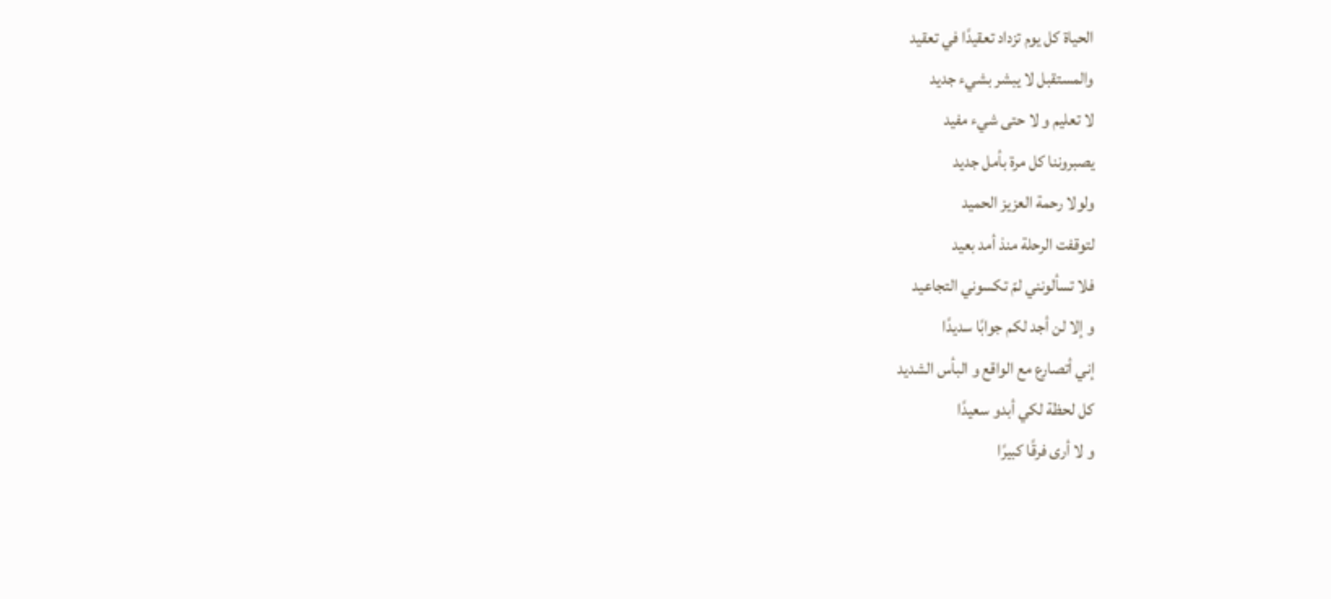الحياة كل يوم تزداد تعقيدًا في تعقيد
والمستقبل لا يبشر بشيء جديد
لا تعليم و لا حتى شيء مفيد
يصبروننا كل مرة بأمل جديد
ولولا رحمة العزيز الحميد
لتوقفت الرحلة منذ أمد بعيد
فلا تسألونني لمّ تكسوني التجاعيد
و إلا لن أجد لكم جوابًا سديدًا
إني أتصارع مع الواقع و البأس الشديد
كل لحظة لكي أبدو سعيدًا
و لا أرى فرقًا كبيرًا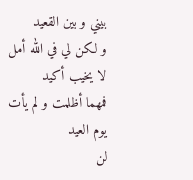بيني و بين القعيد
و لكن لي في الله أمل لا يخيب أكيد
فمهما أظلمت و لم يأت يوم العيد
لن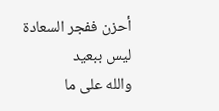أحزن ففجر السعادة ليس ببعيد
والله على ما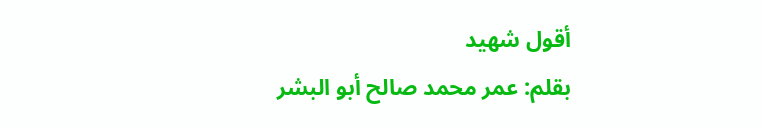أقول شهيد
بقلم: عمر محمد صالح أبو البشر